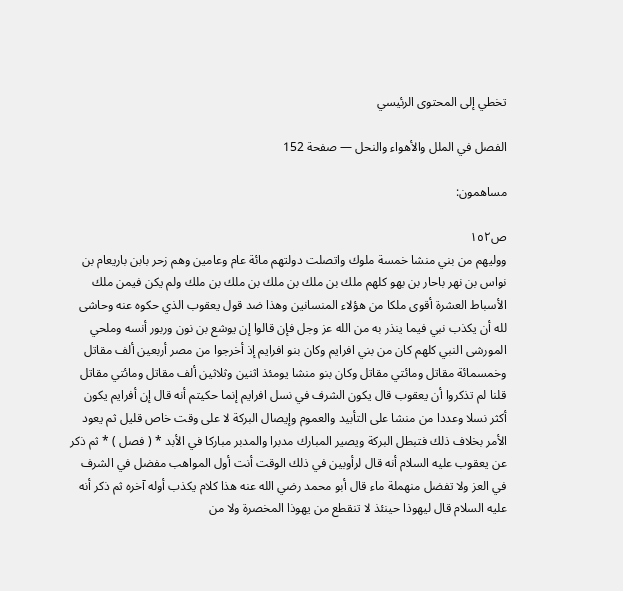تخطي إلى المحتوى الرئيسي

الفصل في الملل والأهواء والنحل — صفحة 152

مساهمون:

ص١٥٢
ووليهم من بني منشا خمسة ملوك واتصلت دولتهم مائة عام وعامين وهم زحر بابن باريعام بن نواس بن نهر باحار بن بهو كلهم ملك بن ملك بن ملك بن ملك بن ملك ولم يكن فيمن ملك الأسباط العشرة أقوى ملكا من هؤلاء المنسانين وهذا ضد قول يعقوب الذي حكوه عنه وحاشى لله أن يكذب نبي فيما ينذر به من الله عز وجل فإن قالوا إن يوشع بن نون وربور أنسه وملحي المورشى النبي كلهم كان من بني افرايم وكان بنو افرايم إذ أخرجوا من مصر أربعين ألف مقاتل وخمسمائة مقاتل ومائتي مقاتل وكان بنو منشا يومئذ اثنين وثلاثين ألف مقاتل ومائتي مقاتل قلنا لم تذكروا أن يعقوب قال يكون الشرف في نسل افرايم إنما حكيتم أنه قال إن أفرايم يكون أكثر نسلا وعددا من منشا على التأبيد والعموم وإيصال البركة لا على وقت خاص قليل ثم يعود الأمر بخلاف ذلك فتبطل البركة ويصير المبارك مدبرا والمدبر مباركا في الأبد * ( فصل ) * ثم ذكر عن يعقوب عليه السلام أنه قال لرأوبين في ذلك الوقت أنت أول المواهب مفضل في الشرف في العز ولا تفضل منهملة ماء قال أبو محمد رضي الله عنه هذا كلام يكذب أوله آخره ثم ذكر أنه عليه السلام قال ليهوذا حينئذ لا تنقطع من يهوذا المخصرة ولا من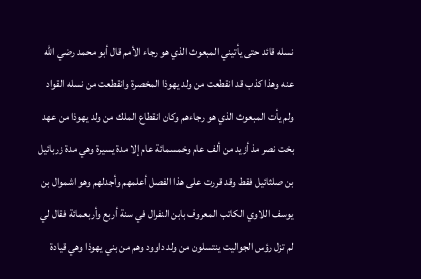نسله قائد حتى يأتيني المبعوث الذي هو رجاء الأمم قال أبو محمد رضي الله عنه وهذا كذب قد انقطعت من ولد يهوذا المخصرة وانقطعت من نسله القواد ولم يأت المبعوث الذي هو رجاءهم وكان انقطاع الملك من ولد يهوذا من عهد بخت نصر مذ أزيد من ألف عام وخمسمائة عام إلا مدة يسيرة وهي مدة زربائيل بن صلثائيل فقط وقد قررت على هذا الفصل أعلمهم وأجدلهم وهو اشموال بن يوسف اللاوي الكاتب المعروف بابن النفرال في سنة أربع وأربعمائة فقال لي لم تزل رؤس الجواليت ينتسلون من ولد داوود وهم من بني يهوذا وهي قيادة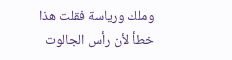وملك ورياسة فقلت هذا خطأ لأن رأس الجالوت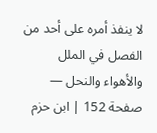لا ينفذ أمره على أحد من
الفصل في الملل والأهواء والنحل — صفحة 152 | ابن حزم